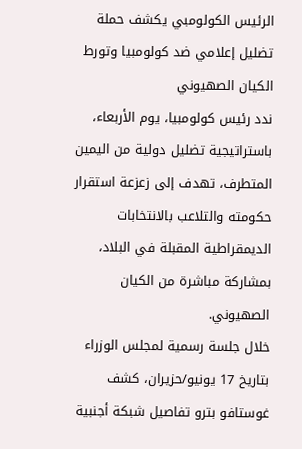الرئيس الكولومبي يكشف حملة تضليل إعلامي ضد كولومبيا وتورط الكيان الصهيوني
ندد رئيس كولومبيا، يوم الأربعاء، باستراتيجية تضليل دولية من اليمين المتطرف، تهدف إلى زعزعة استقرار حكومته والتلاعب بالانتخابات الديمقراطية المقبلة في البلاد، بمشاركة مباشرة من الكيان الصهيوني.
خلال جلسة رسمية لمجلس الوزراء بتاريخ 17 يونيو/حزيران، كشف غوستافو بترو تفاصيل شبكة أجنبية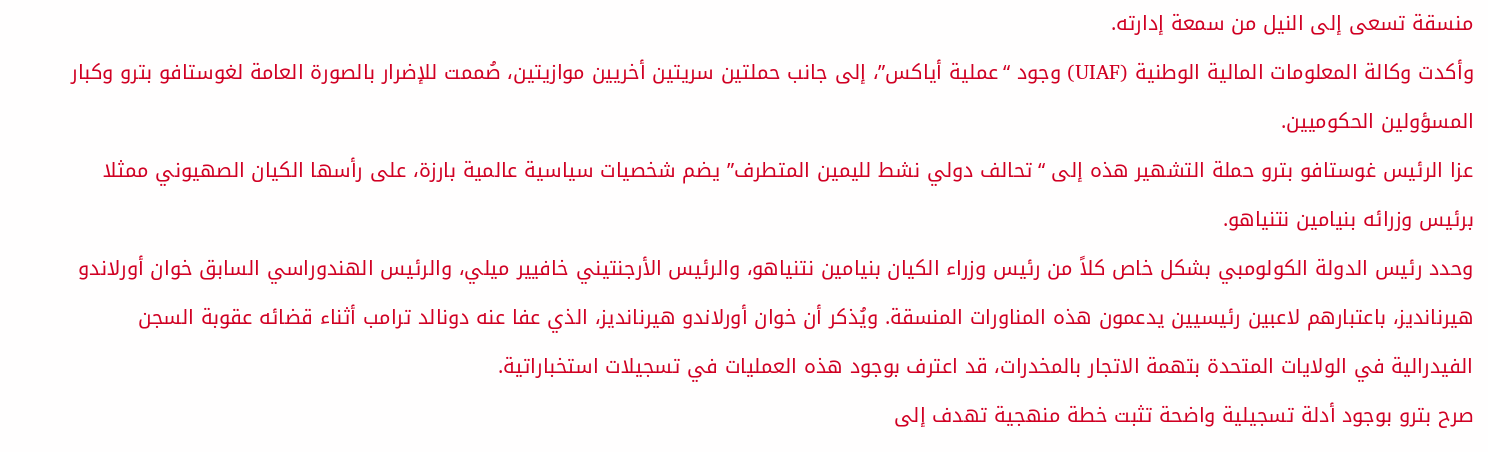منسقة تسعى إلى النيل من سمعة إدارته.
وأكدت وكالة المعلومات المالية الوطنية (UIAF) وجود “عملية أياكس”، إلى جانب حملتين سريتين أخريين موازيتين، صُممت للإضرار بالصورة العامة لغوستافو بترو وكبار المسؤولين الحكوميين.
عزا الرئيس غوستافو بترو حملة التشهير هذه إلى “تحالف دولي نشط لليمين المتطرف” يضم شخصيات سياسية عالمية بارزة، على رأسها الكيان الصهيوني ممثلا برئيس وزرائه بنيامين نتنياهو.
وحدد رئيس الدولة الكولومبي بشكل خاص كلاً من رئيس وزراء الكيان بنيامين نتنياهو، والرئيس الأرجنتيني خافيير ميلي، والرئيس الهندوراسي السابق خوان أورلاندو هيرنانديز، باعتبارهم لاعبين رئيسيين يدعمون هذه المناورات المنسقة. ويُذكر أن خوان أورلاندو هيرنانديز، الذي عفا عنه دونالد ترامب أثناء قضائه عقوبة السجن الفيدرالية في الولايات المتحدة بتهمة الاتجار بالمخدرات، قد اعترف بوجود هذه العمليات في تسجيلات استخباراتية.
صرح بترو بوجود أدلة تسجيلية واضحة تثبت خطة منهجية تهدف إلى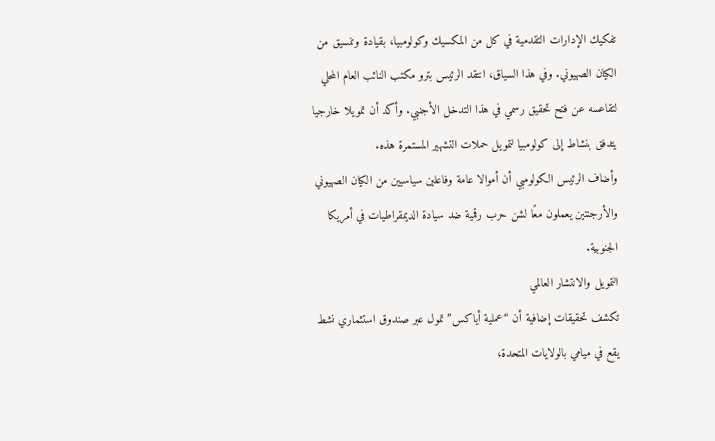تفكيك الإدارات التقدمية في كل من المكسيك وكولومبيا، بقيادة وتنسيق من الكيان الصهيوني. وفي هذا السياق، انتقد الرئيس بترو مكتب النائب العام المحلي لتقاعسه عن فتح تحقيق رسمي في هذا التدخل الأجنبي. وأكد أن تمويلا خارجيا يتدفق بنشاط إلى كولومبيا لتمويل حملات التشهير المستمرة هذه.
وأضاف الرئيس الكولومبي أن أموالا عامة وفاعلين سياسيين من الكيان الصهيوني والأرجنتين يعملون معًا لشن حرب رقمية ضد سيادة الديمقراطيات في أمريكا الجنوبية.
التمويل والانتشار العالمي
تكشف تحقيقات إضافية أن “عملية أياكس” تمول عبر صندوق استثماري نشط يقع في ميامي بالولايات المتحدة،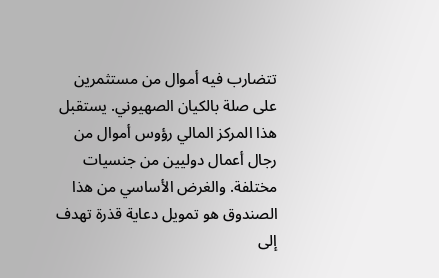تتضارب فيه أموال من مستثمرين على صلة بالكيان الصهيوني. يستقبل هذا المركز المالي رؤوس أموال من رجال أعمال دوليين من جنسيات مختلفة. والغرض الأساسي من هذا الصندوق هو تمويل دعاية قذرة تهدف إلى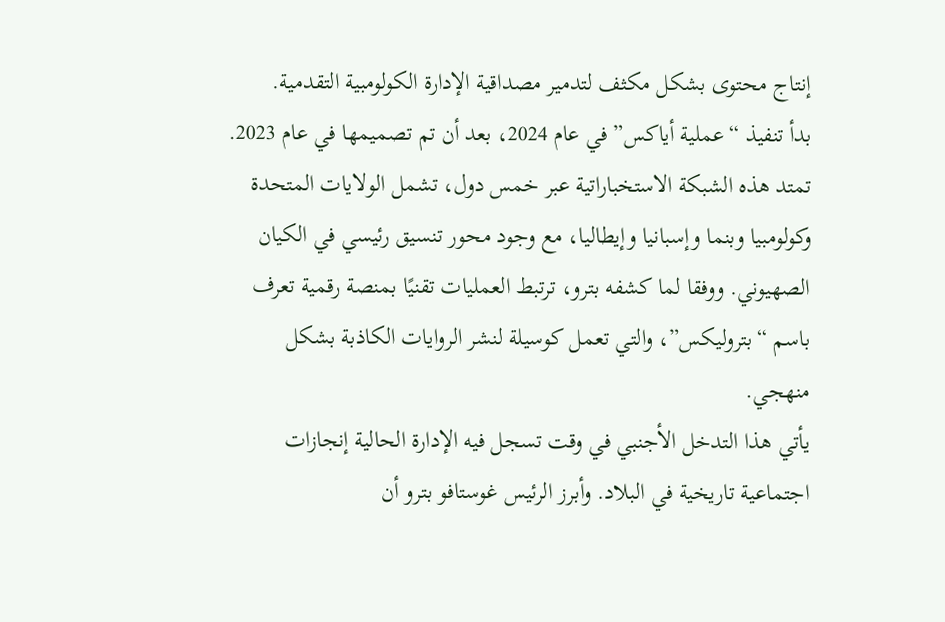إنتاج محتوى بشكل مكثف لتدمير مصداقية الإدارة الكولومبية التقدمية.
بدأ تنفيذ “عملية أياكس” في عام 2024، بعد أن تم تصميمها في عام 2023. تمتد هذه الشبكة الاستخباراتية عبر خمس دول، تشمل الولايات المتحدة وكولومبيا وبنما وإسبانيا وإيطاليا، مع وجود محور تنسيق رئيسي في الكيان الصهيوني. ووفقا لما كشفه بترو، ترتبط العمليات تقنيًا بمنصة رقمية تعرف باسم “بتروليكس”، والتي تعمل كوسيلة لنشر الروايات الكاذبة بشكل منهجي.
يأتي هذا التدخل الأجنبي في وقت تسجل فيه الإدارة الحالية إنجازات اجتماعية تاريخية في البلاد. وأبرز الرئيس غوستافو بترو أن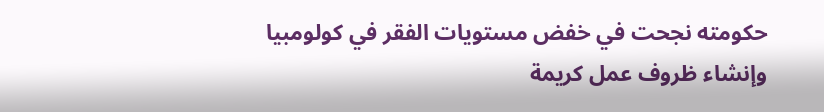حكومته نجحت في خفض مستويات الفقر في كولومبيا وإنشاء ظروف عمل كريمة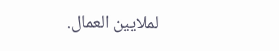لملايين العمال.